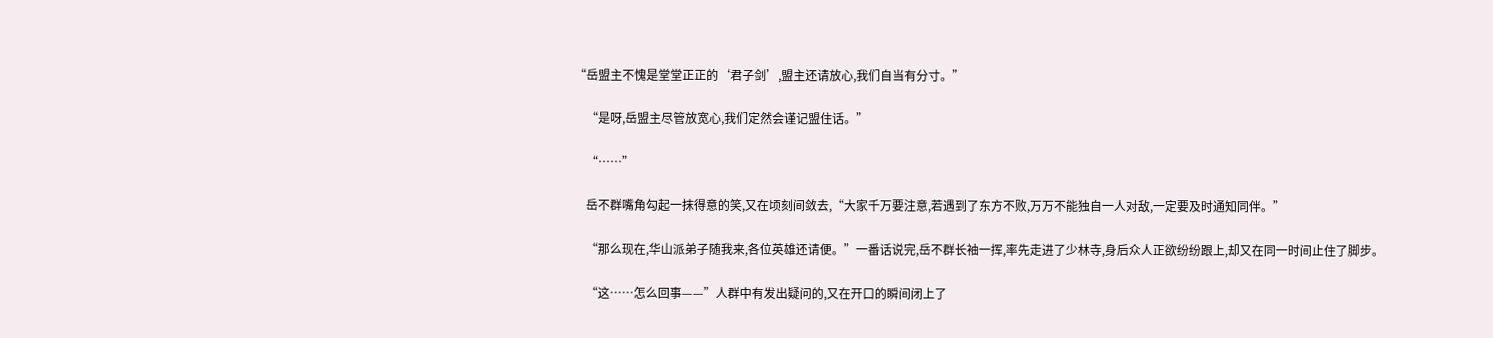“岳盟主不愧是堂堂正正的‘君子剑’,盟主还请放心,我们自当有分寸。”

    “是呀,岳盟主尽管放宽心,我们定然会谨记盟住话。”

    “……”

    岳不群嘴角勾起一抹得意的笑,又在顷刻间敛去,“大家千万要注意,若遇到了东方不败,万万不能独自一人对敌,一定要及时通知同伴。”

    “那么现在,华山派弟子随我来,各位英雄还请便。”一番话说完,岳不群长袖一挥,率先走进了少林寺,身后众人正欲纷纷跟上,却又在同一时间止住了脚步。

    “这……怎么回事——”人群中有发出疑问的,又在开口的瞬间闭上了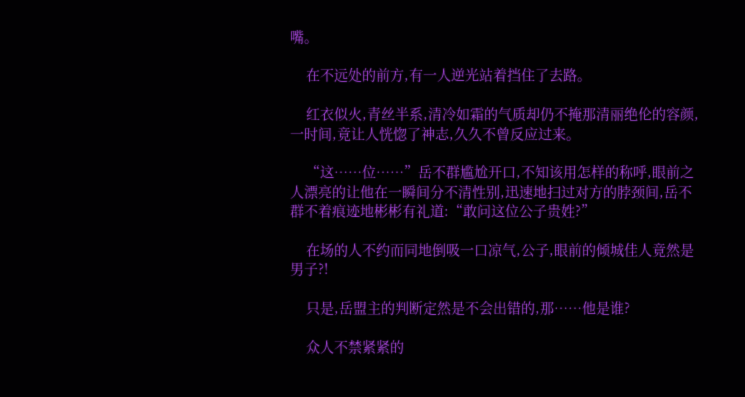嘴。

    在不远处的前方,有一人逆光站着挡住了去路。

    红衣似火,青丝半系,清冷如霜的气质却仍不掩那清丽绝伦的容颜,一时间,竟让人恍惚了神志,久久不曾反应过来。

    “这……位……”岳不群尴尬开口,不知该用怎样的称呼,眼前之人漂亮的让他在一瞬间分不清性别,迅速地扫过对方的脖颈间,岳不群不着痕迹地彬彬有礼道:“敢问这位公子贵姓?”

    在场的人不约而同地倒吸一口凉气,公子,眼前的倾城佳人竟然是男子?!

    只是,岳盟主的判断定然是不会出错的,那……他是谁?

    众人不禁紧紧的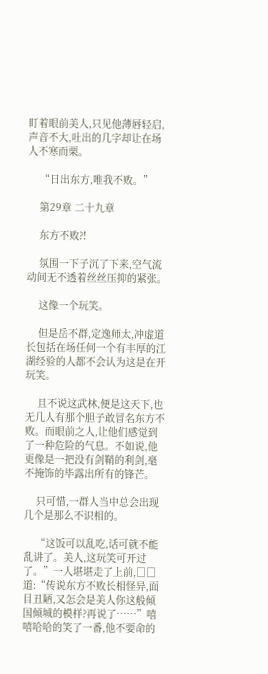盯着眼前美人,只见他薄唇轻启,声音不大,吐出的几字却让在场人不寒而栗。

    “日出东方,唯我不败。”

    第29章 二十九章

    东方不败?!

    氛围一下子沉了下来,空气流动间无不透着丝丝压抑的紧张。

    这像一个玩笑。

    但是岳不群,定逸师太,冲虚道长包括在场任何一个有丰厚的江湖经验的人都不会认为这是在开玩笑。

    且不说这武林,便是这天下,也无几人有那个胆子敢冒名东方不败。而眼前之人,让他们感觉到了一种危险的气息。不如说,他更像是一把没有剑鞘的利剑,毫不掩饰的毕露出所有的锋芒。

    只可惜,一群人当中总会出现几个是那么不识相的。

    “这饭可以乱吃,话可就不能乱讲了。美人,这玩笑可开过了。”一人堪堪走了上前,□□道:“传说东方不败长相怪异,面目丑陋,又怎会是美人你这般倾国倾城的模样?再说了……”嘻嘻哈哈的笑了一番,他不要命的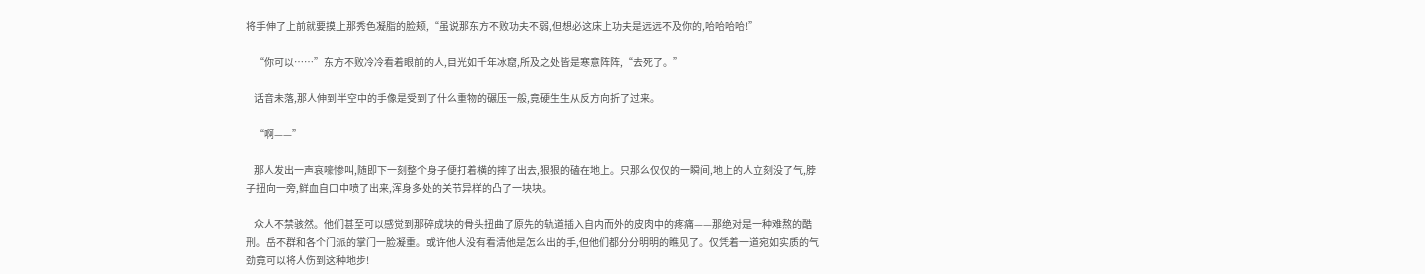将手伸了上前就要摸上那秀色凝脂的脸颊,“虽说那东方不败功夫不弱,但想必这床上功夫是远远不及你的,哈哈哈哈!”

    “你可以……”东方不败冷冷看着眼前的人,目光如千年冰窟,所及之处皆是寒意阵阵,“去死了。”

    话音未落,那人伸到半空中的手像是受到了什么重物的碾压一般,竟硬生生从反方向折了过来。

    “啊——”

    那人发出一声哀嚎惨叫,随即下一刻整个身子便打着横的摔了出去,狠狠的磕在地上。只那么仅仅的一瞬间,地上的人立刻没了气,脖子扭向一旁,鲜血自口中喷了出来,浑身多处的关节异样的凸了一块块。

    众人不禁骇然。他们甚至可以感觉到那碎成块的骨头扭曲了原先的轨道插入自内而外的皮肉中的疼痛——那绝对是一种难熬的酷刑。岳不群和各个门派的掌门一脸凝重。或许他人没有看清他是怎么出的手,但他们都分分明明的瞧见了。仅凭着一道宛如实质的气劲竟可以将人伤到这种地步!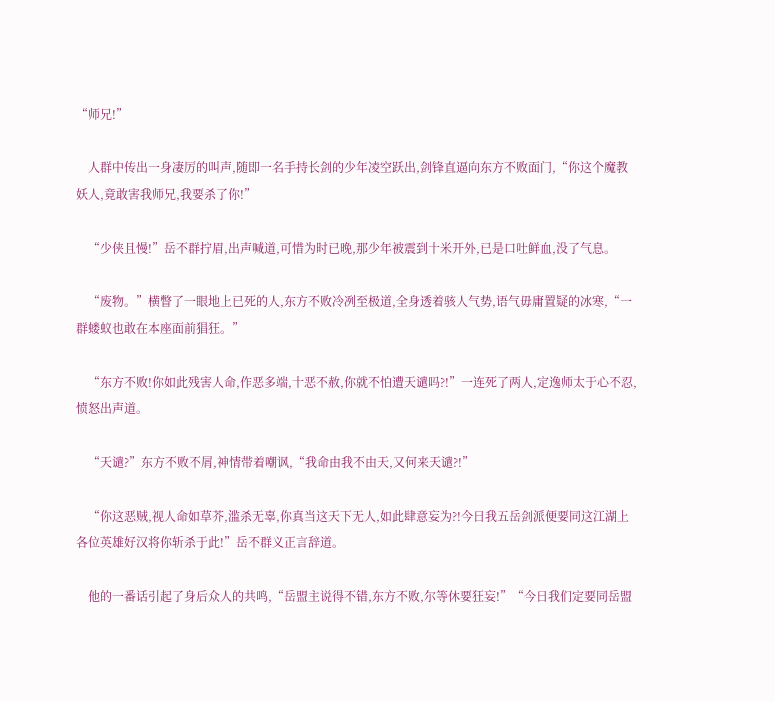“师兄!”

    人群中传出一身凄厉的叫声,随即一名手持长剑的少年凌空跃出,剑锋直逼向东方不败面门,“你这个魔教妖人,竟敢害我师兄,我要杀了你!”

    “少侠且慢!”岳不群拧眉,出声喊道,可惜为时已晚,那少年被震到十米开外,已是口吐鲜血,没了气息。

    “废物。”横瞥了一眼地上已死的人,东方不败冷冽至极道,全身透着骇人气势,语气毋庸置疑的冰寒,“一群蝼蚁也敢在本座面前猖狂。”

    “东方不败!你如此残害人命,作恶多端,十恶不赦,你就不怕遭天谴吗?!”一连死了两人,定逸师太于心不忍,愤怒出声道。

    “天谴?”东方不败不屑,神情带着嘲讽,“我命由我不由天,又何来天谴?!”

    “你这恶贼,视人命如草芥,滥杀无辜,你真当这天下无人,如此肆意妄为?!今日我五岳剑派便要同这江湖上各位英雄好汉将你斩杀于此!”岳不群义正言辞道。

    他的一番话引起了身后众人的共鸣,“岳盟主说得不错,东方不败,尔等休要狂妄!”“今日我们定要同岳盟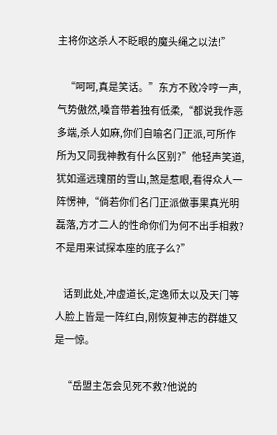主将你这杀人不眨眼的魔头绳之以法!”

    “呵呵,真是笑话。”东方不败冷哼一声,气势傲然,嗓音带着独有低柔,“都说我作恶多端,杀人如麻,你们自喻名门正派,可所作所为又同我神教有什么区别?”他轻声笑道,犹如遥远瑰丽的雪山,煞是惹眼,看得众人一阵愣神,“倘若你们名门正派做事果真光明磊落,方才二人的性命你们为何不出手相救?不是用来试探本座的底子么?”

    话到此处,冲虚道长,定逸师太以及天门等人脸上皆是一阵红白,刚恢复神志的群雄又是一惊。

    “岳盟主怎会见死不救?他说的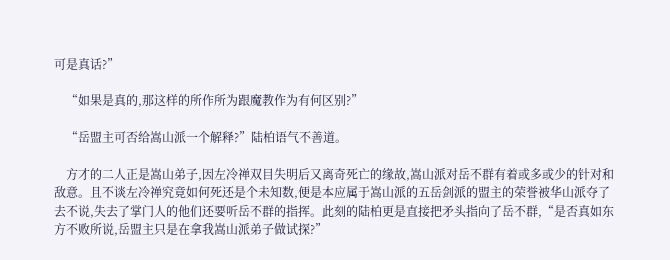可是真话?”

    “如果是真的,那这样的所作所为跟魔教作为有何区别?”

    “岳盟主可否给嵩山派一个解释?”陆柏语气不善道。

    方才的二人正是嵩山弟子,因左冷禅双目失明后又离奇死亡的缘故,嵩山派对岳不群有着或多或少的针对和敌意。且不谈左冷禅究竟如何死还是个未知数,便是本应属于嵩山派的五岳剑派的盟主的荣誉被华山派夺了去不说,失去了掌门人的他们还要听岳不群的指挥。此刻的陆柏更是直接把矛头指向了岳不群,“是否真如东方不败所说,岳盟主只是在拿我嵩山派弟子做试探?”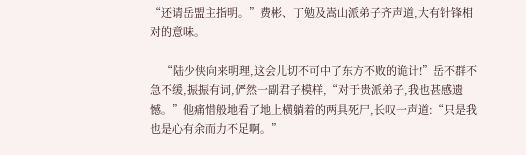“还请岳盟主指明。”费彬、丁勉及嵩山派弟子齐声道,大有针锋相对的意味。

    “陆少侠向来明理,这会儿切不可中了东方不败的诡计!”岳不群不急不缓,振振有词,俨然一副君子模样,“对于贵派弟子,我也甚感遗憾。”他痛惜般地看了地上横躺着的两具死尸,长叹一声道:“只是我也是心有余而力不足啊。”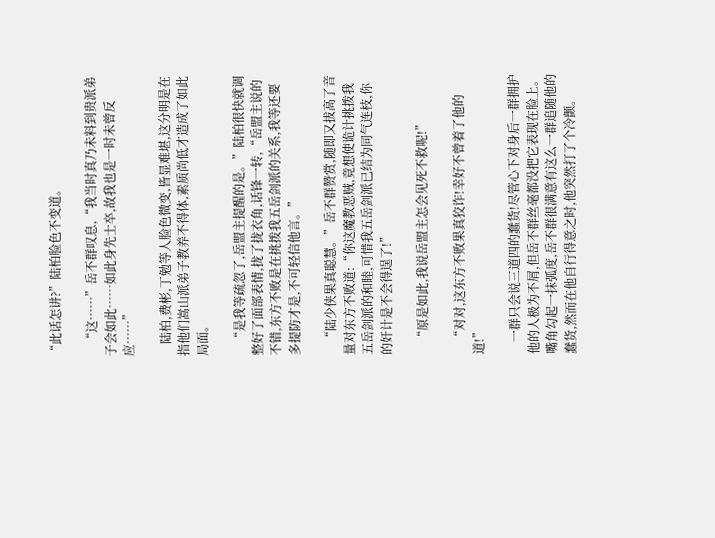“此话怎讲?”陆柏脸色不变道。

    “这……”岳不群叹息,“我当时真乃未料到贵派弟子会如此……如此身先士卒,故我也是一时未曾反应……”

    陆柏,费彬,丁勉等人脸色微变,皆显难堪,这分明是在指他们嵩山派弟子教养不得体,素质尚低才造成了如此局面。

    “是我等疏忽了,岳盟主提醒的是。”陆柏很快就调整好了面部表情,拢了拢衣角,话锋一转,“岳盟主说的不错,东方不败是在挑拨我五岳剑派的关系,我等还要多提防才是,不可轻信他言。”

    “陆少侠果真聪慧。”岳不群赞赏,随即又拔高了音量对东方不败道:“你这魔教恶贼,竟想使诡计挑拨我五岳剑派的和睦,可惜我五岳剑派已结为同气连枝,你的奸计是不会得逞了!”

    “原是如此,我说岳盟主怎会见死不救呢!”

    “对对,这东方不败果真狡诈!幸好不曾着了他的道!”

    一群只会说三道四的蠢货!尽管心下对身后一群拥护他的人极为不屑,但岳不群丝毫都没把它表现在脸上。嘴角勾起一抹弧度,岳不群很满意有这么一群追随他的蠢货,然而在他自行得意之时,他突然打了个冷颤。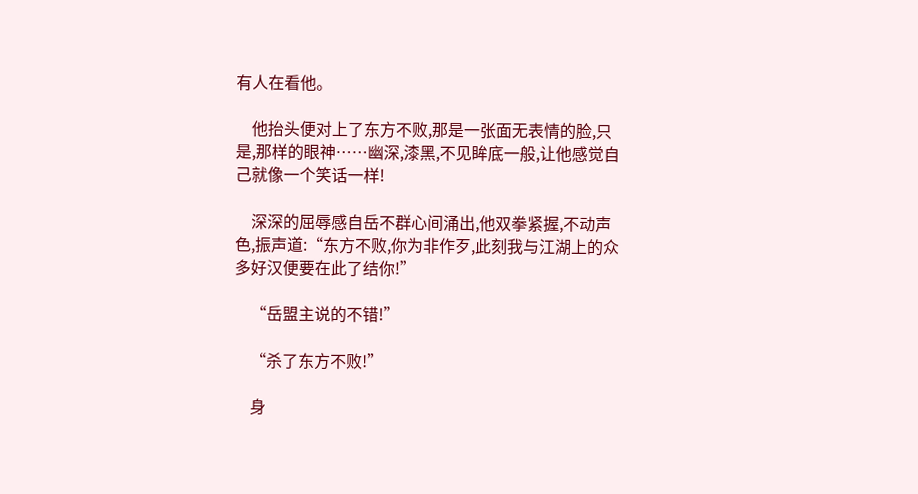有人在看他。

    他抬头便对上了东方不败,那是一张面无表情的脸,只是,那样的眼神……幽深,漆黑,不见眸底一般,让他感觉自己就像一个笑话一样!

    深深的屈辱感自岳不群心间涌出,他双拳紧握,不动声色,振声道:“东方不败,你为非作歹,此刻我与江湖上的众多好汉便要在此了结你!”

    “岳盟主说的不错!”

    “杀了东方不败!”

    身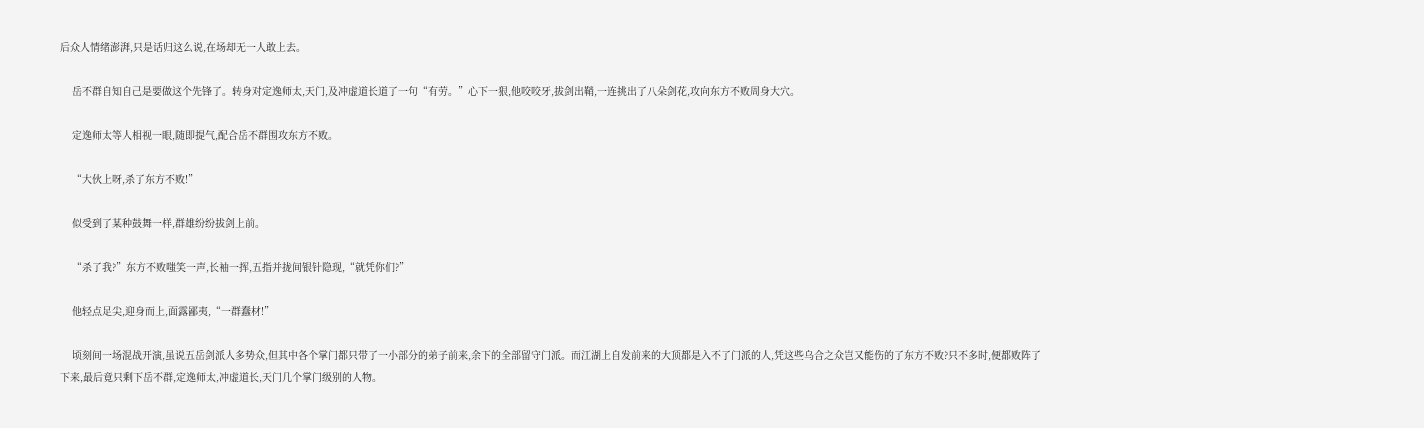后众人情绪澎湃,只是话归这么说,在场却无一人敢上去。

    岳不群自知自己是要做这个先锋了。转身对定逸师太,天门,及冲虚道长道了一句“有劳。”心下一狠,他咬咬牙,拔剑出鞘,一连挑出了八朵剑花,攻向东方不败周身大穴。

    定逸师太等人相视一眼,随即提气,配合岳不群围攻东方不败。

    “大伙上呀,杀了东方不败!”

    似受到了某种鼓舞一样,群雄纷纷拔剑上前。

    “杀了我?”东方不败嗤笑一声,长袖一挥,五指并拢间银针隐现,“就凭你们?”

    他轻点足尖,迎身而上,面露鄙夷,“一群蠢材!”

    顷刻间一场混战开演,虽说五岳剑派人多势众,但其中各个掌门都只带了一小部分的弟子前来,余下的全部留守门派。而江湖上自发前来的大顶都是入不了门派的人,凭这些乌合之众岂又能伤的了东方不败?只不多时,便都败阵了下来,最后竟只剩下岳不群,定逸师太,冲虚道长,天门几个掌门级别的人物。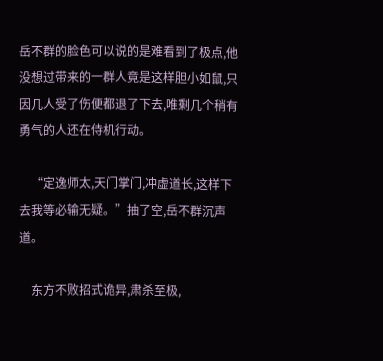岳不群的脸色可以说的是难看到了极点,他没想过带来的一群人竟是这样胆小如鼠,只因几人受了伤便都退了下去,唯剩几个稍有勇气的人还在侍机行动。

    “定逸师太,天门掌门,冲虚道长,这样下去我等必输无疑。”抽了空,岳不群沉声道。

    东方不败招式诡异,肃杀至极,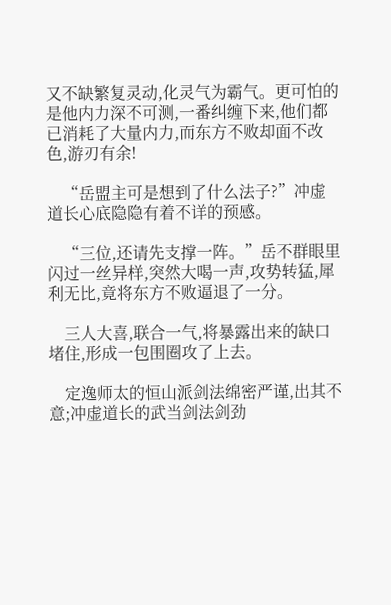又不缺繁复灵动,化灵气为霸气。更可怕的是他内力深不可测,一番纠缠下来,他们都已消耗了大量内力,而东方不败却面不改色,游刃有余!

    “岳盟主可是想到了什么法子?”冲虚道长心底隐隐有着不详的预感。

    “三位,还请先支撑一阵。”岳不群眼里闪过一丝异样,突然大喝一声,攻势转猛,犀利无比,竟将东方不败逼退了一分。

    三人大喜,联合一气,将暴露出来的缺口堵住,形成一包围圈攻了上去。

    定逸师太的恒山派剑法绵密严谨,出其不意;冲虚道长的武当剑法剑劲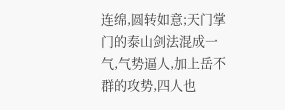连绵,圆转如意;天门掌门的泰山剑法混成一气,气势逼人,加上岳不群的攻势,四人也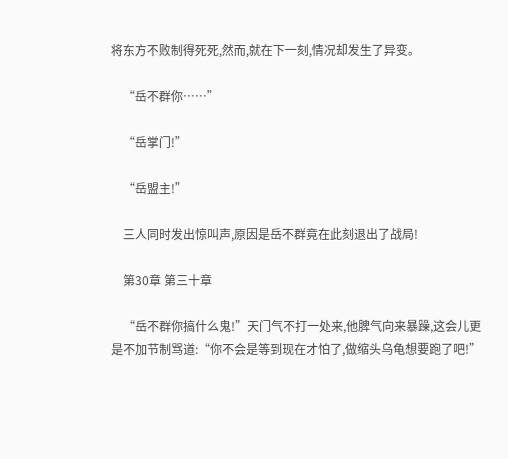将东方不败制得死死,然而,就在下一刻,情况却发生了异变。

    “岳不群你……”

    “岳掌门!”

    “岳盟主!”

    三人同时发出惊叫声,原因是岳不群竟在此刻退出了战局!

    第30章 第三十章

    “岳不群你搞什么鬼!”天门气不打一处来,他脾气向来暴躁,这会儿更是不加节制骂道:“你不会是等到现在才怕了,做缩头乌龟想要跑了吧!”